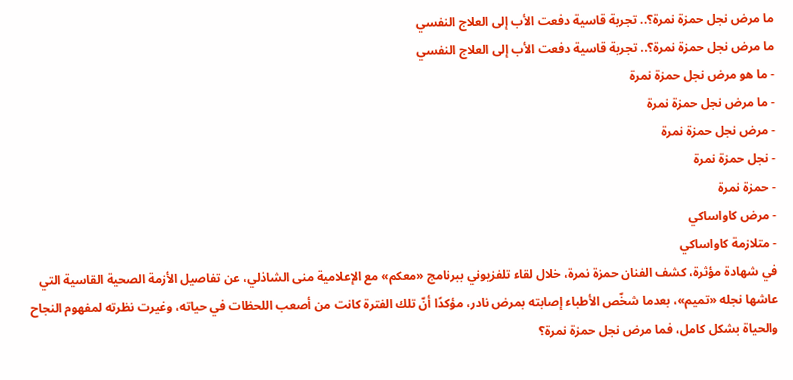ما مرض نجل حمزة نمرة؟.. تجربة قاسية دفعت الأب إلى العلاج النفسي
ما مرض نجل حمزة نمرة؟.. تجربة قاسية دفعت الأب إلى العلاج النفسي
- ما هو مرض نجل حمزة نمرة
- ما مرض نجل حمزة نمرة
- مرض نجل حمزة نمرة
- نجل حمزة نمرة
- حمزة نمرة
- مرض كاواساكي
- متلازمة كاواساكي
في شهادة مؤثرة، كشف الفنان حمزة نمرة، خلال لقاء تلفزيوني ببرنامج «معكم» مع الإعلامية منى الشاذلي، عن تفاصيل الأزمة الصحية القاسية التي عاشها نجله «تميم»، بعدما شخّص الأطباء إصابته بمرض نادر، مؤكدًا أنّ تلك الفترة كانت من أصعب اللحظات في حياته، وغيرت نظرته لمفهوم النجاح والحياة بشكل كامل، فما مرض نجل حمزة نمرة؟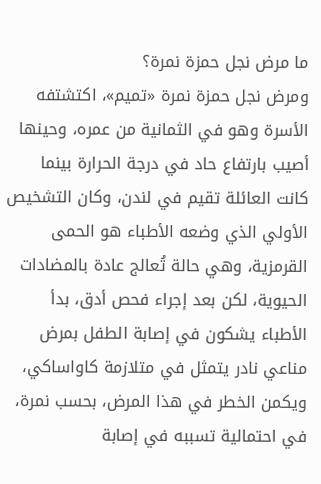ما مرض نجل حمزة نمرة؟
ومرض نجل حمزة نمرة «تميم»، اكتشتفه الأسرة وهو في الثمانية من عمره، وحينها أصيب بارتفاع حاد في درجة الحرارة بينما كانت العائلة تقيم في لندن، وكان التشخيص الأولي الذي وضعه الأطباء هو الحمى القرمزية، وهي حالة تُعالج عادة بالمضادات الحيوية، لكن بعد إجراء فحص أدق، بدأ الأطباء يشكون في إصابة الطفل بمرض مناعي نادر يتمثل في متلازمة كاواساكي، ويكمن الخطر في هذا المرض، بحسب نمرة، في احتمالية تسببه في إصابة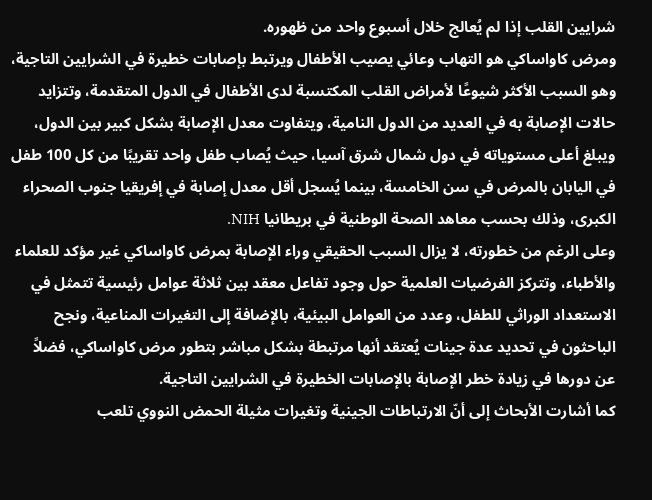شرايين القلب إذا لم يُعالج خلال أسبوع واحد من ظهوره.
ومرض كاواساكي هو التهاب وعائي يصيب الأطفال ويرتبط بإصابات خطيرة في الشرايين التاجية، وهو السبب الأكثر شيوعًا لأمراض القلب المكتسبة لدى الأطفال في الدول المتقدمة، وتتزايد حالات الإصابة به في العديد من الدول النامية، ويتفاوت معدل الإصابة بشكل كبير بين الدول، ويبلغ أعلى مستوياته في دول شمال شرق آسيا، حيث يُصاب طفل واحد تقريبًا من كل 100 طفل في اليابان بالمرض في سن الخامسة، بينما يُسجل أقل معدل إصابة في إفريقيا جنوب الصحراء الكبرى، وذلك بحسب معاهد الصحة الوطنية في بريطانيا NIH.
وعلى الرغم من خطورته، لا يزال السبب الحقيقي وراء الإصابة بمرض كاواساكي غير مؤكد للعلماء والأطباء، وتتركز الفرضيات العلمية حول وجود تفاعل معقد بين ثلاثة عوامل رئيسية تتمثل في الاستعداد الوراثي للطفل، وعدد من العوامل البيئية، بالإضافة إلى التغيرات المناعية، ونجح الباحثون في تحديد عدة جينات يُعتقد أنها مرتبطة بشكل مباشر بتطور مرض كاواساكي، فضلاً عن دورها في زيادة خطر الإصابة بالإصابات الخطيرة في الشرايين التاجية.
كما أشارت الأبحاث إلى أنّ الارتباطات الجينية وتغيرات مثيلة الحمض النووي تلعب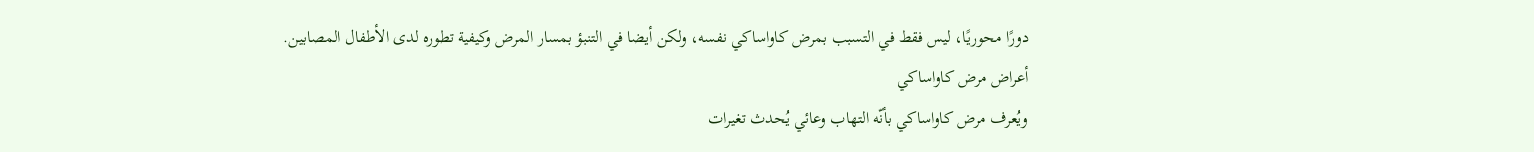دورًا محوريًا، ليس فقط في التسبب بمرض كاواساكي نفسه، ولكن أيضا في التنبؤ بمسار المرض وكيفية تطوره لدى الأطفال المصابين.
أعراض مرض كاواساكي
ويُعرف مرض كاواساكي بأنّه التهاب وعائي يُحدث تغيرات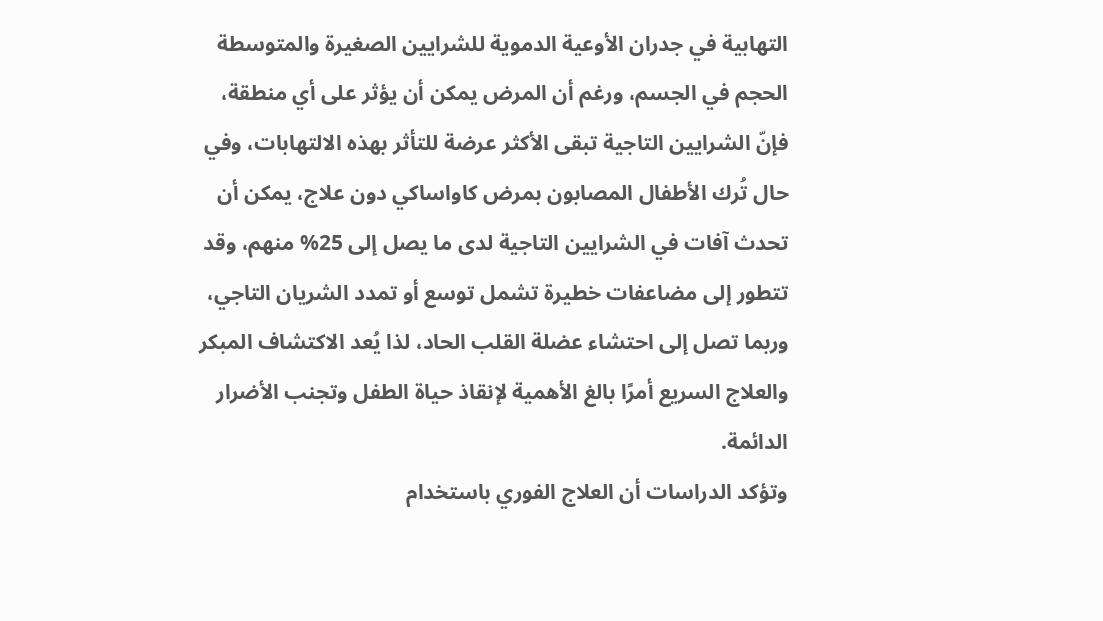التهابية في جدران الأوعية الدموية للشرايين الصغيرة والمتوسطة الحجم في الجسم، ورغم أن المرض يمكن أن يؤثر على أي منطقة، فإنّ الشرايين التاجية تبقى الأكثر عرضة للتأثر بهذه الالتهابات، وفي حال تُرك الأطفال المصابون بمرض كاواساكي دون علاج، يمكن أن تحدث آفات في الشرايين التاجية لدى ما يصل إلى 25% منهم، وقد تتطور إلى مضاعفات خطيرة تشمل توسع أو تمدد الشريان التاجي، وربما تصل إلى احتشاء عضلة القلب الحاد، لذا يُعد الاكتشاف المبكر والعلاج السريع أمرًا بالغ الأهمية لإنقاذ حياة الطفل وتجنب الأضرار الدائمة.
وتؤكد الدراسات أن العلاج الفوري باستخدام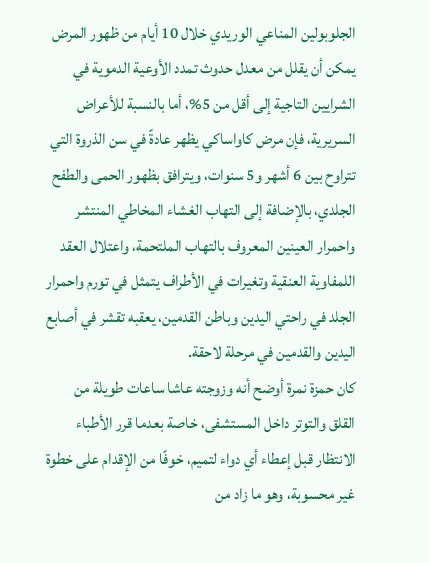الجلوبولين المناعي الوريدي خلال 10 أيام من ظهور المرض يمكن أن يقلل من معدل حدوث تمدد الأوعية الدموية في الشرايين التاجية إلى أقل من 5%، أما بالنسبة للأعراض السريرية، فإن مرض كاواساكي يظهر عادةً في سن الذروة التي تتراوح بين 6 أشهر و5 سنوات، ويترافق بظهور الحمى والطفح الجلدي، بالإضافة إلى التهاب الغشاء المخاطي المنتشر واحمرار العينين المعروف بالتهاب الملتحمة، واعتلال العقد اللمفاوية العنقية وتغيرات في الأطراف يتمثل في تورم واحمرار الجلد في راحتي اليدين وباطن القدمين، يعقبه تقشر في أصابع اليدين والقدمين في مرحلة لاحقة.
كان حمزة نمرة أوضح أنه وزوجته عاشا ساعات طويلة من القلق والتوتر داخل المستشفى، خاصة بعدما قرر الأطباء الانتظار قبل إعطاء أي دواء لتميم، خوفًا من الإقدام على خطوة غير محسوبة، وهو ما زاد من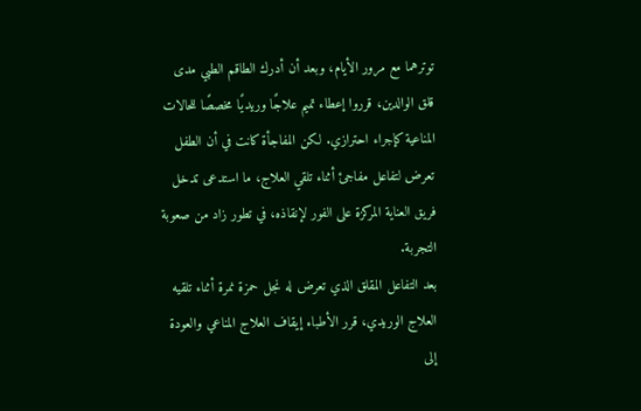توترهما مع مرور الأيام، وبعد أن أدرك الطاقم الطبي مدى قلق الوالدين، قرروا إعطاء تميم علاجًا وريديًا مخصصًا للحالات المناعية كإجراء احترازي. لكن المفاجأة كانت في أن الطفل تعرض لتفاعل مفاجئ أثناء تلقي العلاج، ما استدعى تدخل فريق العناية المركزة على الفور لإنقاذه، في تطور زاد من صعوبة التجربة.
بعد التفاعل المقلق الذي تعرض له نجل حمزة نمرة أثناء تلقيه العلاج الوريدي، قرر الأطباء إيقاف العلاج المناعي والعودة إلى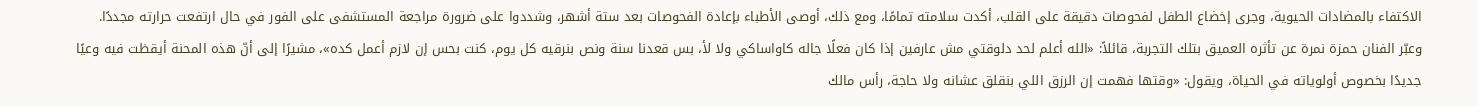الاكتفاء بالمضادات الحيوية، وجرى إخضاع الطفل لفحوصات دقيقة على القلب، أكدت سلامته تمامًا، ومع ذلك، أوصى الأطباء بإعادة الفحوصات بعد ستة أشهر، وشددوا على ضرورة مراجعة المستشفى على الفور في حال ارتفعت حرارته مجددًا.
وعبّر الفنان حمزة نمرة عن تأثره العميق بتلك التجربة، قائلاً: «الله أعلم لحد دلوقتي مش عارفين إذا كان فعلًا جاله كاواساكي ولا لأ، بس قعدنا سنة ونص بنرقيه كل يوم، كنت بحس إن لازم أعمل كده»، مشيرًا إلى أنّ هذه المحنة أيقظت فيه وعيًا جديدًا بخصوص أولوياته في الحياة، ويقول: «وقتها فهمت إن الرزق اللي بنقلق عشانه ولا حاجة، رأس مالك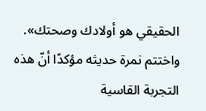الحقيقي هو أولادك وصحتك».
واختتم نمرة حديثه مؤكدًا أنّ هذه التجربة القاسية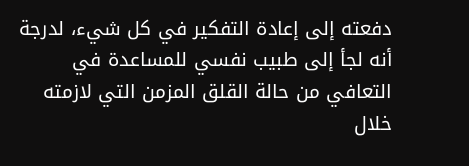دفعته إلى إعادة التفكير في كل شيء، لدرجة أنه لجأ إلى طبيب نفسي للمساعدة في التعافي من حالة القلق المزمن التي لازمته خلال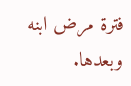فترة مرض ابنه وبعدها.